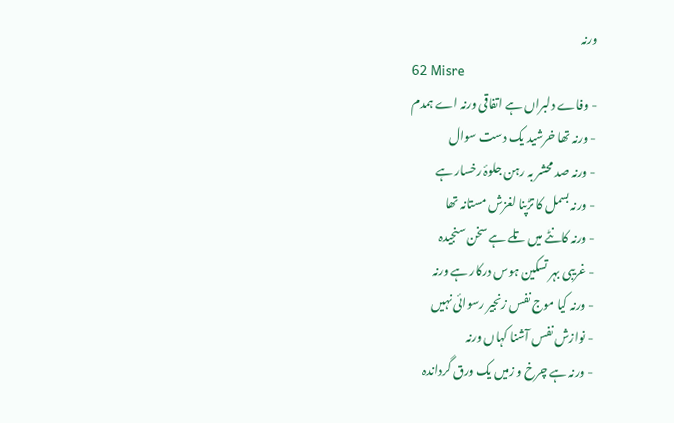ورنہ
62 Misre
- وفاے دلبراں ہے اتفاقی ورنہ اے ہمدم
- ورنہ تھا خرشید یک دست سوال
- ورنہ صد محشر بہ رہن جلوۂ رخسار ہے
- ورنہ بسمل کا تڑپنا لغزش مستانہ تھا
- ورنہ کانٹے میں تلے ہے سخن سنجیدہ
- غریبی بہر تسکین ہوس درکار ہے ورنہ
- ورنہ کیا موج نفس زنجیر رسوائی نہیں
- نوازش نفس آشنا کہاں ورنہ
- ورنہ ہے چرخ و زمیں یک ورق گرداندہ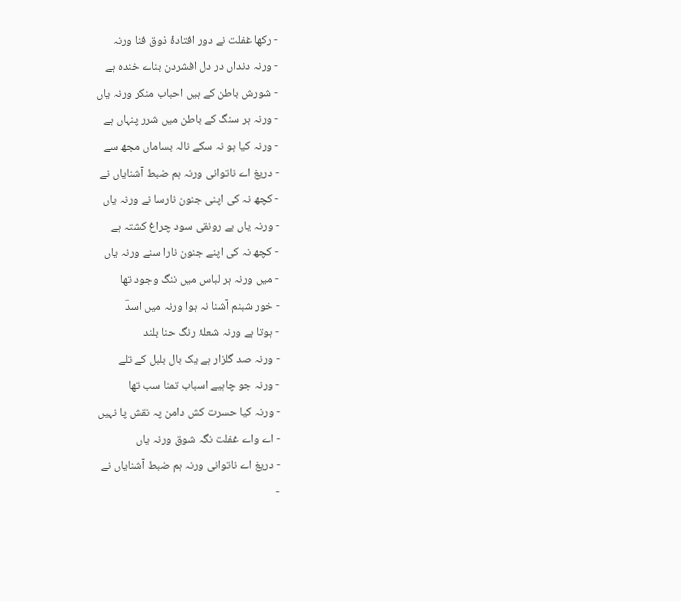- رکھا غفلت نے دور افتادۂ ذوق فنا ورنہ
- ورنہ دنداں در دل افشردن بناے خندہ ہے
- شورش باطن کے ہیں احباب منکر ورنہ یاں
- ورنہ ہر سنگ کے باطن میں شرر پنہاں ہے
- ورنہ کیا ہو نہ سکے نالہ بساماں مجھ سے
- دریغ اے ناتوانی ورنہ ہم ضبط آشنایاں نے
- کچھ نہ کی اپنی جنون نارسا نے ورنہ یاں
- ورنہ یاں بے رونقی سود چراغ کشتہ ہے
- کچھ نہ کی اپنے جنون نارا سنے ورنہ یاں
- میں ورنہ ہر لباس میں ننگ وجود تھا
- خور شبنم آشنا نہ ہوا ورنہ میں اسدؔ
- ہوتا ہے ورنہ شعلۂ رنگ حنا بلند
- ورنہ صد گلزار ہے یک بال بلبل کے تلے
- ورنہ جو چاہیے اسباب تمنا سب تھا
- ورنہ کیا حسرت کش دامن پہ نقش پا نہیں
- اے واے غفلت نگہ شوق ورنہ یاں
- دریغ اے ناتوانی ورنہ ہم ضبط آشنایاں نے
-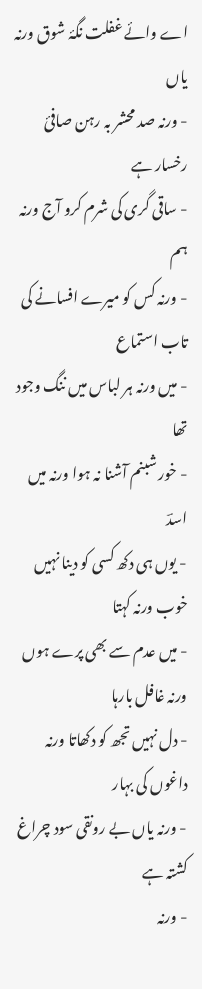اے وائے غفلت نگۂ شوق ورنہ یاں
- ورنہ صد محشر بہ رہن صافیٔ رخسار ہے
- ساقی گری کی شرم کرو آج ورنہ ہم
- ورنہ کس کو میرے افسانے کی تاب استماع
- میں ورنہ ہر لباس میں ننگ وجود تھا
- خور شبنم آشنا نہ ہوا ورنہ میں اسدؔ
- یوں ہی دکھ کسی کو دینا نہیں خوب ورنہ کہتا
- میں عدم سے بھی پرے ہوں ورنہ غافل بارہا
- دل نہیں تجھ کو دکھاتا ورنہ داغوں کی بہار
- ورنہ یاں بے رونقی سود چراغ کشتہ ہے
- ورنہ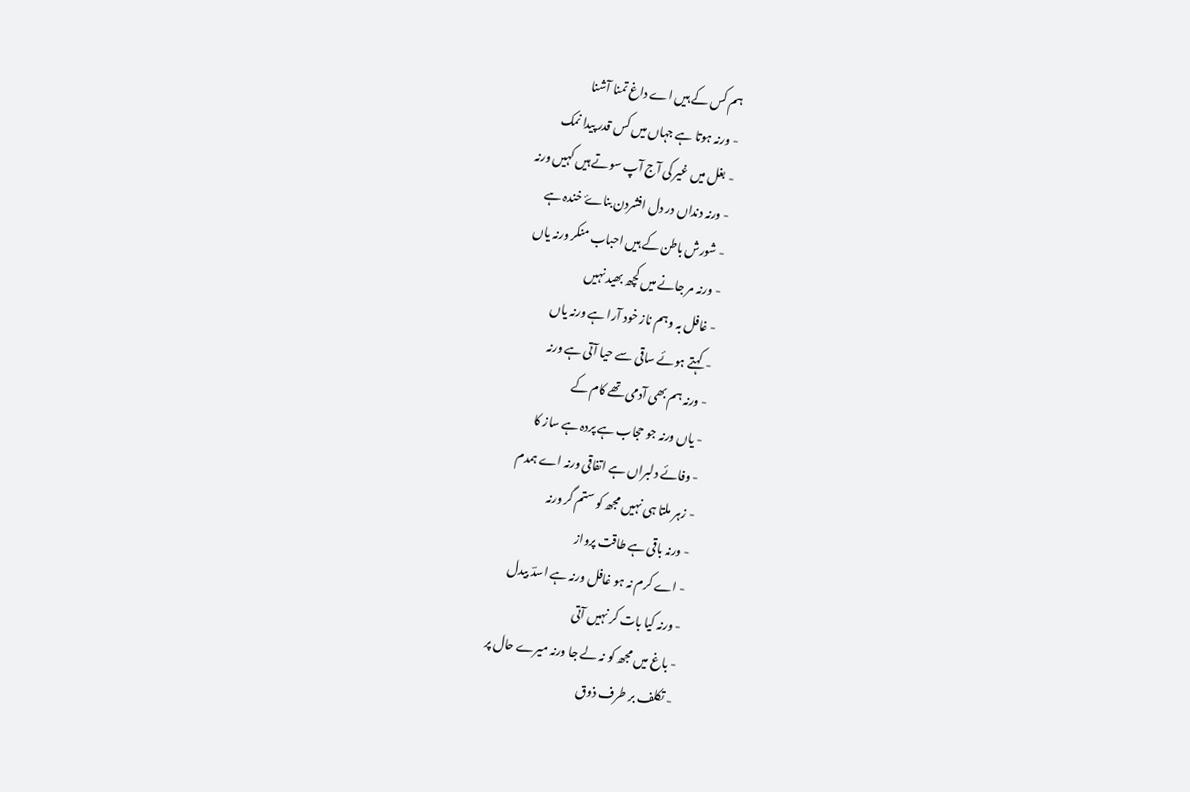ہم کس کے ہیں اے داغ تمنا آشنا
- ورنہ ہوتا ہے جہاں میں کس قدر پیدا نمک
- بغل میں غیر کی آج آپ سوتے ہیں کہیں ورنہ
- ورنہ دنداں در دل افشردن بناۓ خندہ ہے
- شورش باطن کے ہیں احباب منکر ورنہ یاں
- ورنہ مر جانے میں کچھ بھید نہیں
- غافل بہ وہم ناز خود آرا ہے ورنہ یاں
- کہتے ہوئے ساقی سے حیا آتی ہے ورنہ
- ورنہ ہم بھی آدمی تھے کام کے
- یاں ورنہ جو حجاب ہے پردہ ہے ساز کا
- وفائے دلبراں ہے اتفاقی ورنہ اے ہمدم
- زہر ملتا ہی نہیں مجھ کو ستم گر ورنہ
- ورنہ باقی ہے طاقت پرواز
- اے کرم نہ ہو غافل ورنہ ہے اسدؔ بیدل
- ورنہ کیا بات کر نہیں آتی
- باغ میں مجھ کو نہ لے جا ورنہ میرے حال پر
- تکلف بر طرف ذوق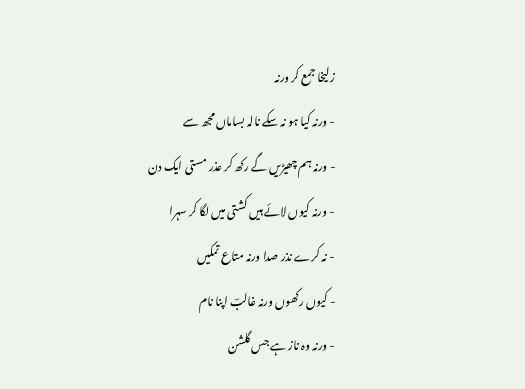زلیخا جمع کر ورنہ
- ورنہ کیا ہو نہ سکے نالہ بساماں مجھ سے
- ورنہ ہم چھیڑیں گے رکھ کر عذر مستی ایک دن
- ورنہ کیوں لائے ہیں کشتی میں لگا کر سہرا
- نہ کرے نذر صدا ورنہ متاع تمکیں
- کیوں رکھوں ورنہ غالبؔ اپنا نام
- ورنہ وہ ناز ہے جس گلشن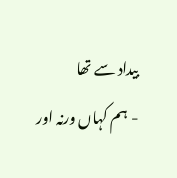بیداد سے تھا
- ہم کہاں ورنہ اور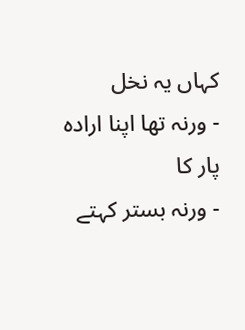کہاں یہ نخل
- ورنہ تھا اپنا ارادہ پار کا
- ورنہ بستر کہتے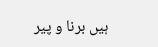ہیں برنا و پیر